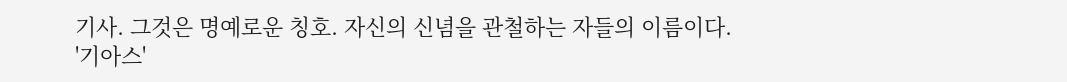기사. 그것은 명예로운 칭호. 자신의 신념을 관철하는 자들의 이름이다.
'기아스'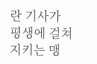란 기사가 평생에 걸쳐 지키는 맹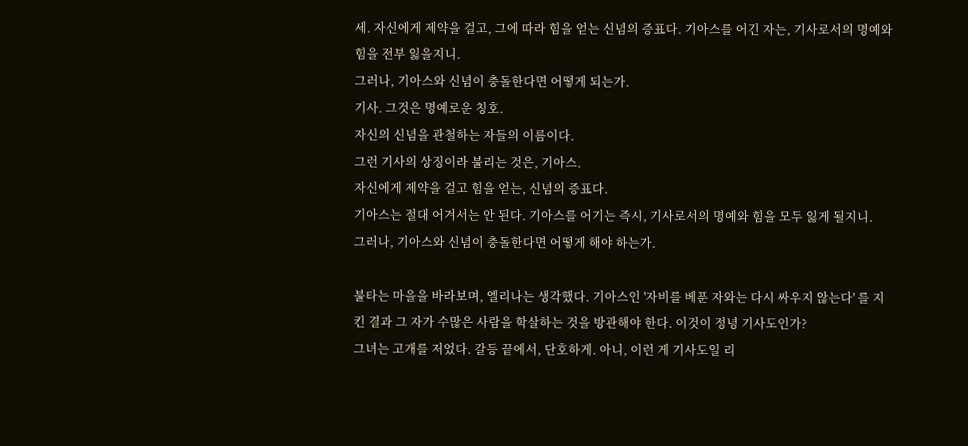세. 자신에게 제약을 걸고, 그에 따라 힘을 얻는 신념의 증표다. 기아스를 어긴 자는, 기사로서의 명예와 힘을 전부 잃을지니.
그러나, 기아스와 신념이 충돌한다면 어떻게 되는가.
기사. 그것은 명예로운 칭호.
자신의 신념을 관철하는 자들의 이름이다.
그런 기사의 상징이라 불리는 것은, 기아스.
자신에게 제약을 걸고 힘을 얻는, 신념의 증표다.
기아스는 절대 어겨서는 안 된다. 기아스를 어기는 즉시, 기사로서의 명예와 힘을 모두 잃게 될지니.
그러나, 기아스와 신념이 충돌한다면 어떻게 해야 하는가.

불타는 마을을 바라보며, 엘리나는 생각했다. 기아스인 '자비를 베푼 자와는 다시 싸우지 않는다' 를 지킨 결과 그 자가 수많은 사람을 학살하는 것을 방관해야 한다. 이것이 정녕 기사도인가?
그녀는 고개를 저었다. 갈등 끝에서, 단호하게. 아니, 이런 게 기사도일 리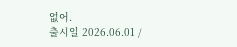없어.
출시일 2026.06.01 /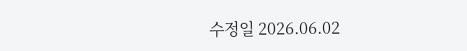수정일 2026.06.02